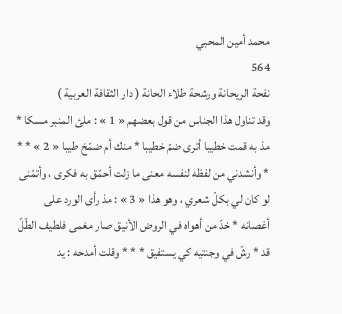محمد أمين المحبي
564
نفحة الريحانة ورشحة طلاء الحانة ( دار الثقافة العربية )
وقد تناول هذا الجناس من قول بعضهم « 1 » : ملئ المنبر مسكا * مذ به قمت خطيبا أترى ضمّ خطيبا * منك أم ضمّخ طيبا « 2 » * * * وأنشدني من لفظه لنفسه معنى ما زلت أحمّق به فكرى ، وأتمّنى لو كان لي بكلّ شعري ، وهو هذا « 3 » : مذ رأى الورد على أغصانه * خدّ من أهواه في الروض الأنيق صار مغمى فلطيف الطّلّ قد * رشّ في وجنتيه كي يستفيق * * * وقلت أمدحه : يد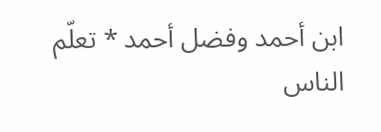ابن أحمد وفضل أحمد * تعلّم الناس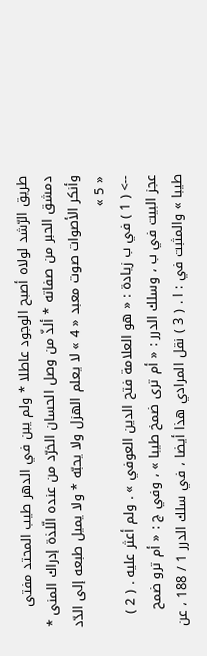طريق الرّشد لولاه أصبح الوجود عاطلا * ولم يبن في الدهر طيب المحتد مفتى دمشق الحبر من صفاته * ألذّ من وصل الحسان الخرّد من عنده الّلذة إدراك المنى * وأنكر الأصوات صوت معبد « 4 » لا يعلم الهزل ولا يحبّه * ولا يميل طبعه إلى الدّد « 5 »
--> ( 1 ) في ب زيادة : « هو العلامة فتح الدين العوفي » . ولم أعثر عليه . ( 2 ) عجز البيت في ب ، وسلك الدرر : « أم ترى ضمخ طيبا » ، وفي ج : « أم ترو ضمح طيبا » والمثبت في : ا . ( 3 ) نقل المرادي هذا أيضا ، في سلك الدرر 1 / 188 ، عن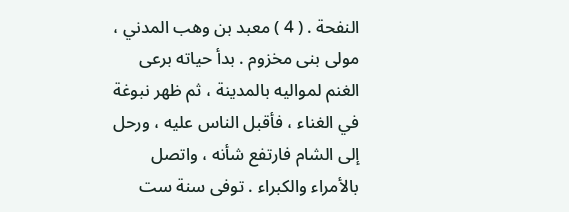النفحة . ( 4 ) معبد بن وهب المدني ، مولى بنى مخزوم . بدأ حياته برعى الغنم لمواليه بالمدينة ، ثم ظهر نبوغة في الغناء ، فأقبل الناس عليه ، ورحل إلى الشام فارتفع شأنه ، واتصل بالأمراء والكبراء . توفى سنة ست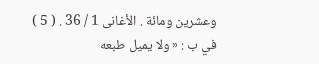وعشرين ومائة . الأغانى 1 / 36 . ( 5 ) في ب : « ولا يميل طبعه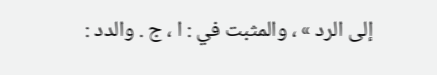إلى الرد » ، والمثبت في : ا ، ج . والدد :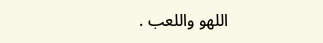اللهو واللعب .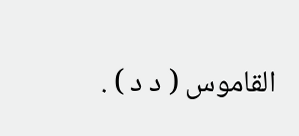القاموس ( د د ) .